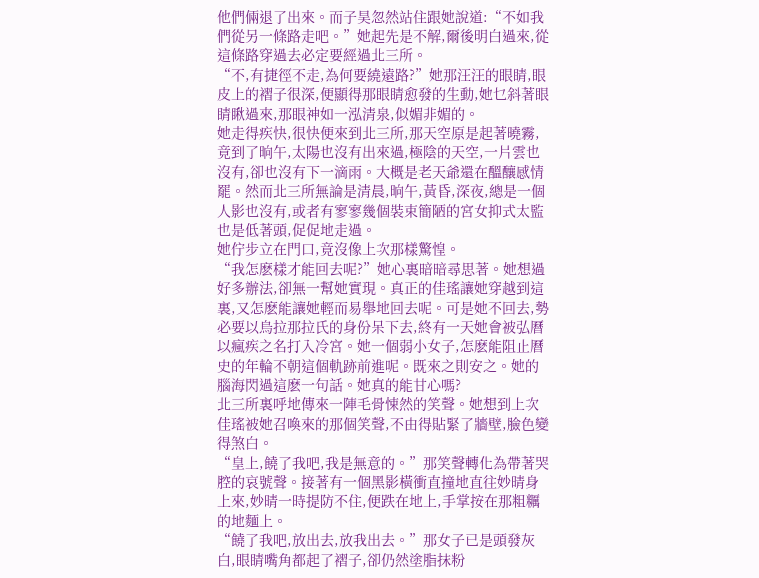他們倆退了出來。而子昊忽然站住跟她說道:“不如我們從另一條路走吧。”她起先是不解,爾後明白過來,從這條路穿過去必定要經過北三所。
“不,有捷徑不走,為何要繞遠路?”她那汪汪的眼睛,眼皮上的褶子很深,便顯得那眼睛愈發的生動,她乜斜著眼睛瞅過來,那眼神如一泓清泉,似媚非媚的。
她走得疾快,很快便來到北三所,那天空原是起著曉霧,竟到了晌午,太陽也沒有出來過,極陰的天空,一片雲也沒有,卻也沒有下一滴雨。大概是老天爺還在醞釀感情罷。然而北三所無論是清晨,晌午,黃昏,深夜,總是一個人影也沒有,或者有寥寥幾個裝束簡陋的宮女抑式太監也是低著頭,促促地走過。
她佇步立在門口,竟沒像上次那樣驚惶。
“我怎麽樣才能回去呢?”她心裏暗暗尋思著。她想過好多辦法,卻無一幫她實現。真正的佳瑤讓她穿越到這裏,又怎麽能讓她輕而易舉地回去呢。可是她不回去,勢必要以烏拉那拉氏的身份呆下去,終有一天她會被弘曆以瘋疾之名打入冷宮。她一個弱小女子,怎麽能阻止曆史的年輪不朝這個軌跡前進呢。既來之則安之。她的腦海閃過這麽一句話。她真的能甘心嗎?
北三所裏呼地傳來一陣毛骨悚然的笑聲。她想到上次佳瑤被她召喚來的那個笑聲,不由得貼緊了牆壁,臉色變得煞白。
“皇上,饒了我吧,我是無意的。”那笑聲轉化為帶著哭腔的哀號聲。接著有一個黑影橫衝直撞地直往妙晴身上來,妙晴一時提防不住,便跌在地上,手掌按在那粗糲的地麵上。
“饒了我吧,放出去,放我出去。”那女子已是頭發灰白,眼睛嘴角都起了褶子,卻仍然塗脂抹粉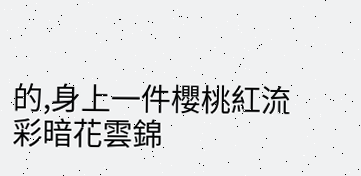的,身上一件櫻桃紅流彩暗花雲錦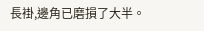長褂,邊角已磨損了大半。